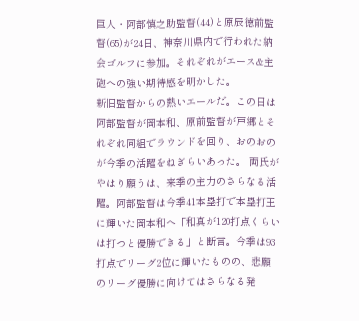巨人・阿部慎之助監督(44)と原辰徳前監督(65)が24日、神奈川県内で行われた納会ゴルフに参加。それぞれがエース&主砲への強い期待感を明かした。
新旧監督からの熱いエールだ。この日は阿部監督が岡本和、原前監督が戸郷とそれぞれ同組でラウンドを回り、おのおのが今季の活躍をねぎらいあった。 両氏がやはり願うは、来季の主力のさらなる活躍。阿部監督は今季41本塁打で本塁打王に輝いた岡本和へ「和真が120打点くらいは打つと優勝できる」と断言。今季は93打点でリーグ2位に輝いたものの、悲願のリーグ優勝に向けてはさらなる発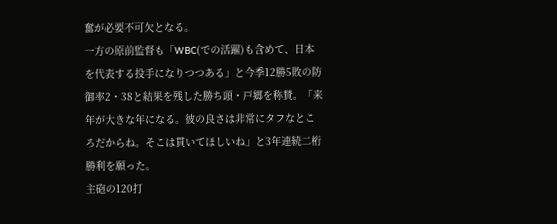奮が必要不可欠となる。
一方の原前監督も「WBC(での活躍)も含めて、日本を代表する投手になりつつある」と今季12勝5敗の防御率2・38と結果を残した勝ち頭・戸郷を称賛。「来年が大きな年になる。彼の良さは非常にタフなところだからね。そこは貫いてほしいね」と3年連続二桁勝利を願った。
主砲の120打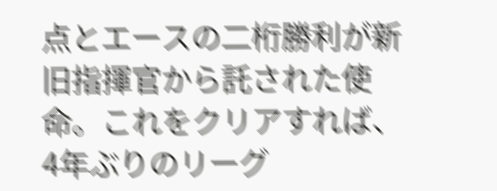点とエースの二桁勝利が新旧指揮官から託された使命。これをクリアすれば、4年ぶりのリーグ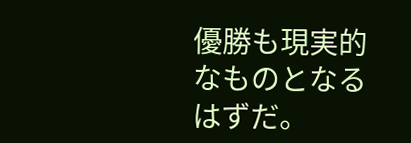優勝も現実的なものとなるはずだ。